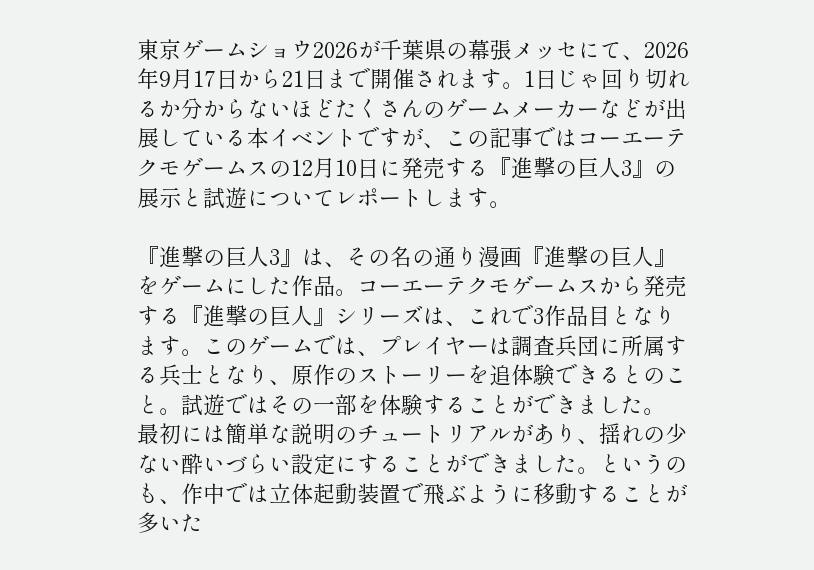東京ゲームショウ2026が千葉県の幕張メッセにて、2026年9月17日から21日まで開催されます。1日じゃ回り切れるか分からないほどたくさんのゲームメーカーなどが出展している本イベントですが、この記事ではコーエーテクモゲームスの12月10日に発売する『進撃の巨人3』の展示と試遊についてレポートします。

『進撃の巨人3』は、その名の通り漫画『進撃の巨人』をゲームにした作品。コーエーテクモゲームスから発売する『進撃の巨人』シリーズは、これで3作品目となります。このゲームでは、プレイヤーは調査兵団に所属する兵士となり、原作のストーリーを追体験できるとのこと。試遊ではその一部を体験することができました。
最初には簡単な説明のチュートリアルがあり、揺れの少ない酔いづらい設定にすることができました。というのも、作中では立体起動装置で飛ぶように移動することが多いた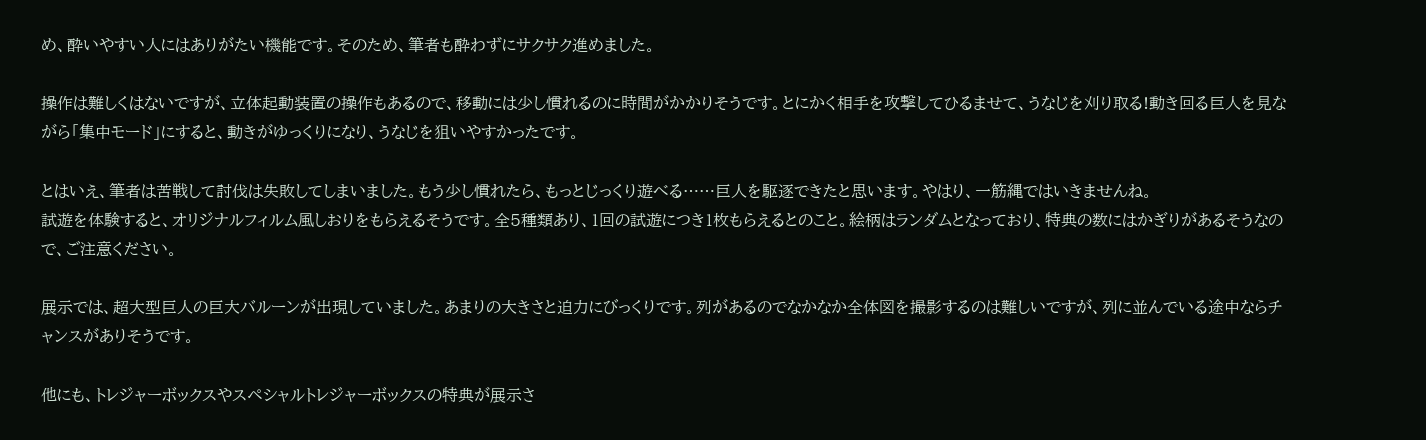め、酔いやすい人にはありがたい機能です。そのため、筆者も酔わずにサクサク進めました。

操作は難しくはないですが、立体起動装置の操作もあるので、移動には少し慣れるのに時間がかかりそうです。とにかく相手を攻撃してひるませて、うなじを刈り取る!動き回る巨人を見ながら「集中モード」にすると、動きがゆっくりになり、うなじを狙いやすかったです。

とはいえ、筆者は苦戦して討伐は失敗してしまいました。もう少し慣れたら、もっとじっくり遊べる……巨人を駆逐できたと思います。やはり、一筋縄ではいきませんね。
試遊を体験すると、オリジナルフィルム風しおりをもらえるそうです。全5種類あり、1回の試遊につき1枚もらえるとのこと。絵柄はランダムとなっており、特典の数にはかぎりがあるそうなので、ご注意ください。

展示では、超大型巨人の巨大バルーンが出現していました。あまりの大きさと迫力にびっくりです。列があるのでなかなか全体図を撮影するのは難しいですが、列に並んでいる途中ならチャンスがありそうです。

他にも、トレジャーボックスやスペシャルトレジャーボックスの特典が展示さ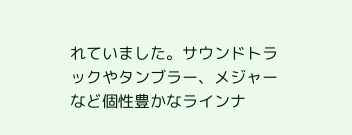れていました。サウンドトラックやタンブラー、メジャーなど個性豊かなラインナ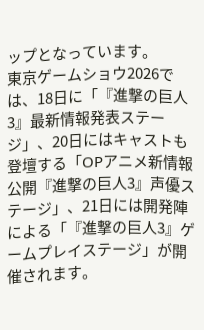ップとなっています。
東京ゲームショウ2026では、18日に「『進撃の巨人3』最新情報発表ステージ」、20日にはキャストも登壇する「OPアニメ新情報公開『進撃の巨人3』声優ステージ」、21日には開発陣による「『進撃の巨人3』ゲームプレイステージ」が開催されます。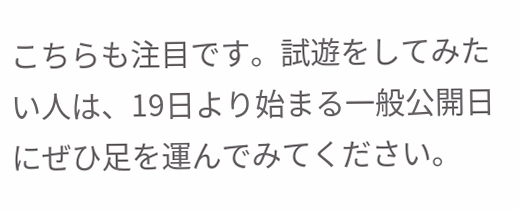こちらも注目です。試遊をしてみたい人は、19日より始まる一般公開日にぜひ足を運んでみてください。